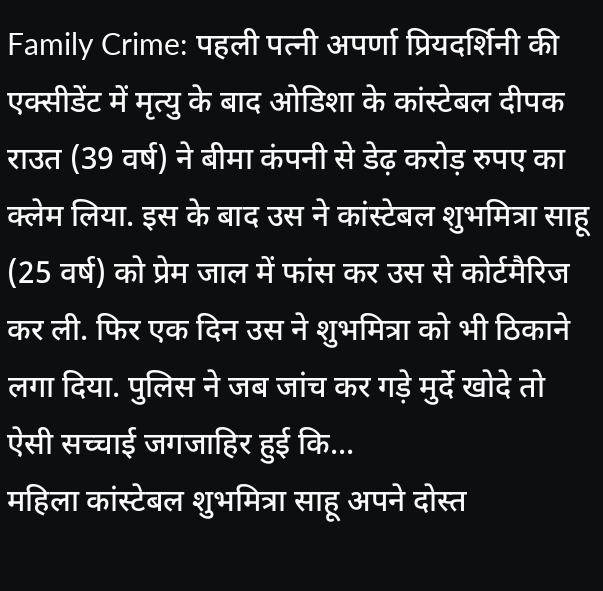Family Crime: पहली पत्नी अपर्णा प्रियदर्शिनी की एक्सीडेंट में मृत्यु के बाद ओडिशा के कांस्टेबल दीपक राउत (39 वर्ष) ने बीमा कंपनी से डेढ़ करोड़ रुपए का क्लेम लिया. इस के बाद उस ने कांस्टेबल शुभमित्रा साहू (25 वर्ष) को प्रेम जाल में फांस कर उस से कोर्टमैरिज कर ली. फिर एक दिन उस ने शुभमित्रा को भी ठिकाने लगा दिया. पुलिस ने जब जांच कर गड़े मुर्दे खोदे तो ऐसी सच्चाई जगजाहिर हुई कि...
महिला कांस्टेबल शुभमित्रा साहू अपने दोस्त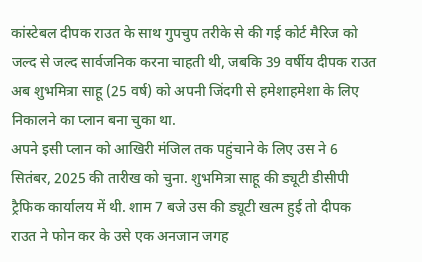कांस्टेबल दीपक राउत के साथ गुपचुप तरीके से की गई कोर्ट मैरिज को जल्द से जल्द सार्वजनिक करना चाहती थी, जबकि 39 वर्षीय दीपक राउत अब शुभमित्रा साहू (25 वर्ष) को अपनी जिंदगी से हमेशाहमेशा के लिए निकालने का प्लान बना चुका था.
अपने इसी प्लान को आखिरी मंजिल तक पहुंचाने के लिए उस ने 6 सितंबर, 2025 की तारीख को चुना. शुभमित्रा साहू की ड्यूटी डीसीपी ट्रैफिक कार्यालय में थी. शाम 7 बजे उस की ड्यूटी खत्म हुई तो दीपक राउत ने फोन कर के उसे एक अनजान जगह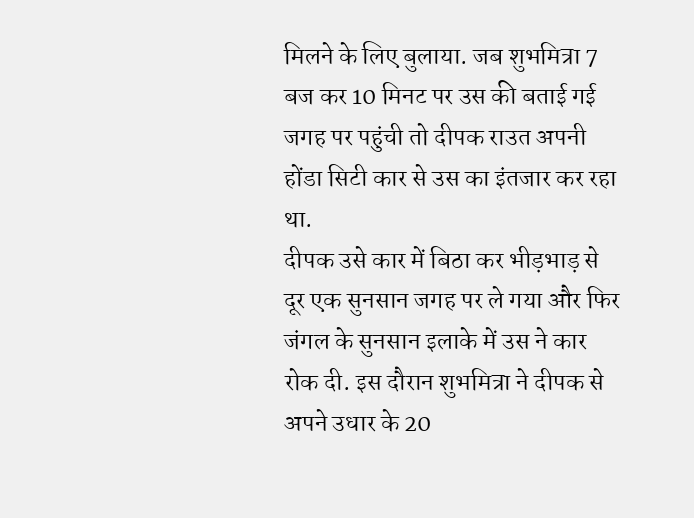मिलने के लिए बुलाया. जब शुभमित्रा 7 बज कर 10 मिनट पर उस की बताई गई जगह पर पहुंची तो दीपक राउत अपनी होंडा सिटी कार से उस का इंतजार कर रहा था.
दीपक उसे कार में बिठा कर भीड़भाड़ से दूर एक सुनसान जगह पर ले गया और फिर जंगल के सुनसान इलाके में उस ने कार रोक दी. इस दौरान शुभमित्रा ने दीपक से अपने उधार के 20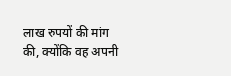लाख रुपयों की मांग की, क्योंकि वह अपनी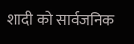शादी को सार्वजनिक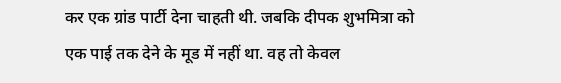कर एक ग्रांड पार्टी देना चाहती थी. जबकि दीपक शुभमित्रा को एक पाई तक देने के मूड में नहीं था. वह तो केवल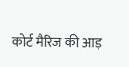कोर्ट मैरिज की आड़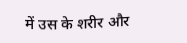में उस के शरीर और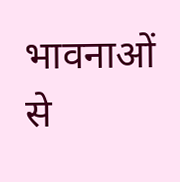भावनाओं से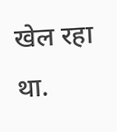खेल रहा था.